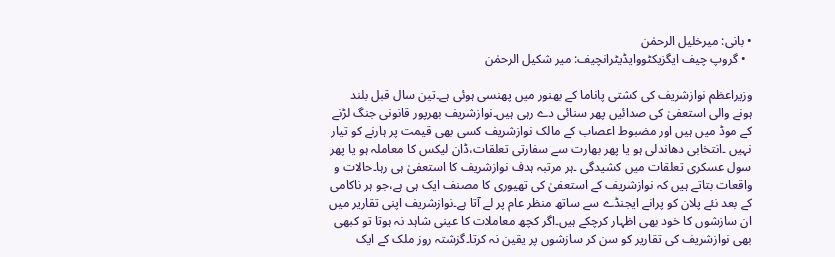• بانی: میرخلیل الرحمٰن
  • گروپ چیف ایگزیکٹووایڈیٹرانچیف: میر شکیل الرحمٰن

وزیراعظم نوازشریف کی کشتی پاناما کے بھنور میں پھنسی ہوئی ہے۔تین سال قبل بلند ہونے والی استعفیٰ کی صدائیں پھر سنائی دے رہی ہیں۔نوازشریف بھرپور قانونی جنگ لڑنے کے موڈ میں ہیں اور مضبوط اعصاب کے مالک نوازشریف کسی بھی قیمت پر ہارنے کو تیار نہیں ۔انتخابی دھاندلی ہو یا پھر بھارت سے سفارتی تعلقات،ڈان لیکس کا معاملہ ہو یا پھر سول عسکری تعلقات میں کشیدگی ۔ہر مرتبہ ہدف نوازشریف کا استعفیٰ ہی رہا۔حالات و واقعات بتاتے ہیں کہ نوازشریف کے استعفیٰ کی تھیوری کا مصنف ایک ہی ہے،جو ہر ناکامی کے بعد نئے پلان کو پرانے ایجنڈے سے ساتھ منظر عام پر لے آتا ہے۔نوازشریف اپنی تقاریر میں ان سازشوں کا خود بھی اظہار کرچکے ہیں۔اگر کچھ معاملات کا عینی شاہد نہ ہوتا تو کبھی بھی نوازشریف کی تقاریر کو سن کر سازشوں پر یقین نہ کرتا۔گزشتہ روز ملک کے ایک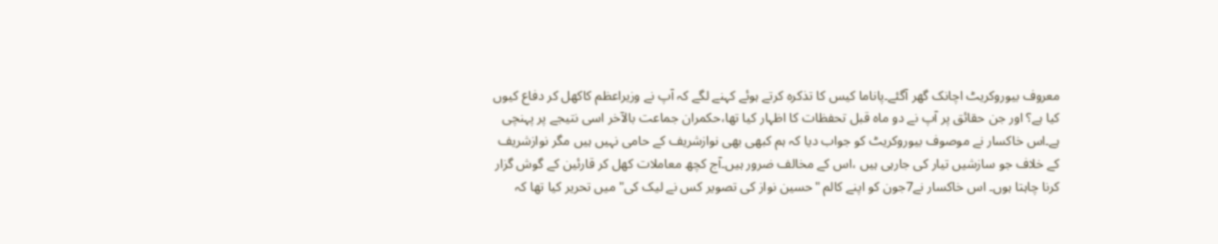معروف بیوروکریٹ اچانک گھر آگئے۔پاناما کیس کا تذکرہ کرتے ہوئے کہنے لگے کہ آپ نے وزیراعظم کاکھل کر دفاع کیوں کیا ہے؟ اور جن حقائق پر آپ نے دو ماہ قبل تحفظات کا اظہار کیا تھا،حکمران جماعت بالآخر اسی نتیجے پر پہنچی ہے۔اس خاکسار نے موصوف بیوروکریٹ کو جواب دیا کہ ہم کبھی بھی نوازشریف کے حامی نہیں ہیں مگر نوازشریف کے خلاف جو سازشیں تیار کی جارہی ہیں ،اس کے مخالف ضرور ہیں۔آج کچھ معاملات کھل کر قارئین کے گوش گزار کرنا چاہتا ہوں۔ اس خاکسار نے7جون کو اپنے کالم "حسین نواز کی تصویر کس نے لیک کی" میں تحریر کیا تھا کہ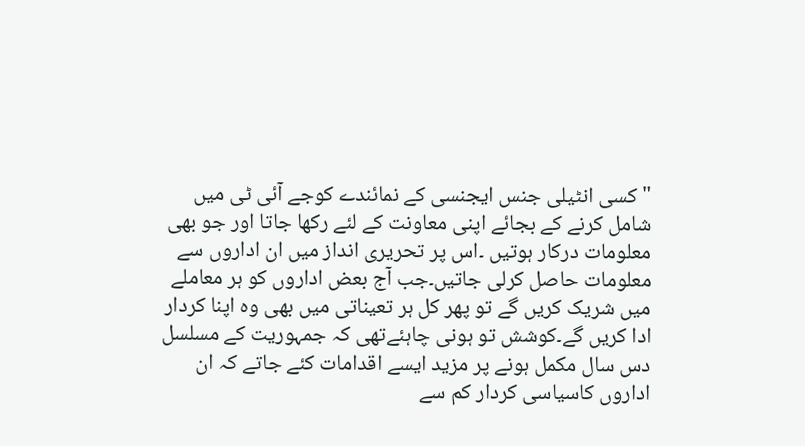"کسی انٹیلی جنس ایجنسی کے نمائندے کوجے آئی ٹی میں شامل کرنے کے بجائے اپنی معاونت کے لئے رکھا جاتا اور جو بھی معلومات درکار ہوتیں ۔اس پر تحریری انداز میں ان اداروں سے معلومات حاصل کرلی جاتیں۔جب آج بعض اداروں کو ہر معاملے میں شریک کریں گے تو پھر کل ہر تعیناتی میں بھی وہ اپنا کردار ادا کریں گے۔کوشش تو ہونی چاہئےتھی کہ جمہوریت کے مسلسل دس سال مکمل ہونے پر مزید ایسے اقدامات کئے جاتے کہ ان اداروں کاسیاسی کردار کم سے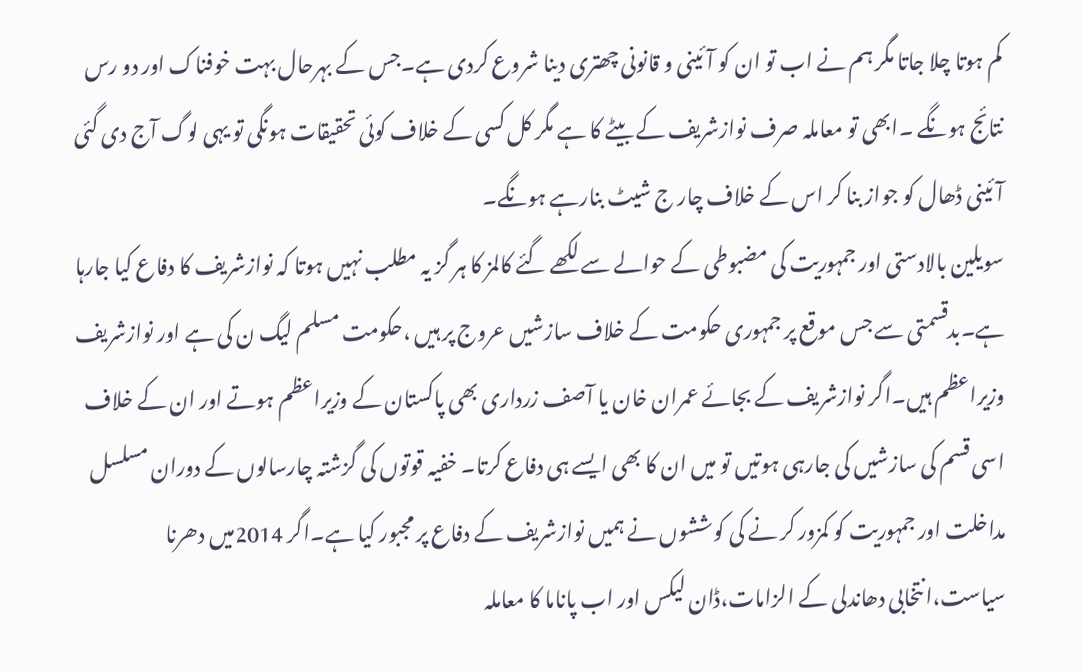کم ہوتا چلا جاتا مگر ہم نے اب تو ان کو آئینی و قانونی چھتری دینا شروع کردی ہے۔جس کے بہرحال بہت خوفناک اور دو رس نتائج ہونگے ۔ابھی تو معاملہ صرف نوازشریف کے بیٹے کا ہے مگر کل کسی کے خلاف کوئی تحقیقات ہونگی تو یہی لوگ آج دی گئی آئینی ڈھال کو جواز بنا کر اس کے خلاف چار ج شیٹ بنارہے ہونگے۔
سویلین بالادستی اور جمہوریت کی مضبوطی کے حوالے سے لکھے گئے کالمز کا ہر گز یہ مطلب نہیں ہوتا کہ نوازشریف کا دفاع کیا جارہا ہے۔بدقسمتی سے جس موقع پر جمہوری حکومت کے خلاف سازشیں عروج پر ہیں ،حکومت مسلم لیگ ن کی ہے اور نوازشریف وزیراعظم ہیں۔اگر نوازشریف کے بجائے عمران خان یا آصف زرداری بھی پاکستان کے وزیراعظم ہوتے اور ان کے خلاف اسی قسم کی سازشیں کی جارہی ہوتیں تو میں ان کا بھی ایسے ہی دفاع کرتا۔ خفیہ قوتوں کی گزشتہ چارسالوں کے دوران مسلسل مداخلت اور جمہوریت کو کمزور کر نے کی کوششوں نے ہمیں نوازشریف کے دفاع پر مجبور کیا ہے۔اگر 2014میں دھرنا سیاست،انتخابی دھاندلی کے الزامات،ڈان لیکس اور اب پاناما کا معاملہ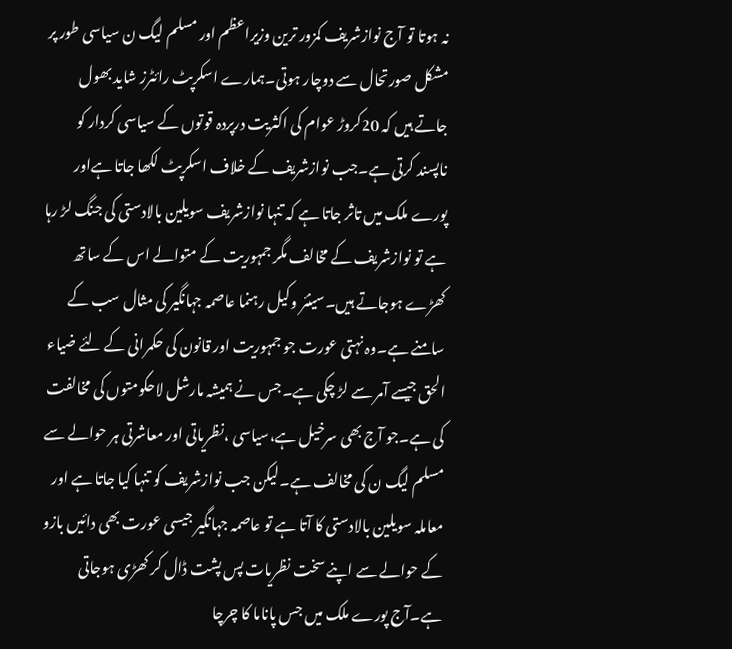نہ ہوتا تو آج نوازشریف کمزور ترین وزیراعظم اور مسلم لیگ ن سیاسی طور پر مشکل صورتحال سے دوچار ہوتی۔ہمارے اسکرپٹ رائٹرز شاید بھول جاتے ہیں کہ 20کروڑ عوام کی اکثریت درپردہ قوتوں کے سیاسی کردار کو ناپسند کرتی ہے۔جب نوازشریف کے خلاف اسکرپٹ لکھا جاتا ہےاور پورے ملک میں تاثر جاتا ہے کہ تنہا نوازشریف سویلین بالادستی کی جنگ لڑ رہا ہے تو نوازشریف کے مخالف مگر جمہوریت کے متوالے اس کے ساتھ کھڑے ہوجاتے ہیں۔سینئر وکیل رہنما عاصمہ جہانگیر کی مثال سب کے سامنے ہے۔وہ نہتی عورت جو جمہوریت اور قانون کی حکمرانی کے لئے ضیاء الحق جیسے آمر سے لڑ چکی ہے۔جس نے ہمیشہ مارشل لاحکومتوں کی مخالفت کی ہے۔جو آج بھی سرخیل ہے،سیاسی ،نظریاتی اور معاشرتی ہر حوالے سے مسلم لیگ ن کی مخالف ہے۔لیکن جب نوازشریف کو تنہا کیا جاتا ہے اور معاملہ سویلین بالادستی کا آتا ہے تو عاصمہ جہانگیر جیسی عورت بھی دائیں بازو کے حوالے سے اپنے سخت نظریات پس پشت ڈال کر کھڑی ہوجاتی ہے۔آج پورے ملک میں جس پاناما کا چرچا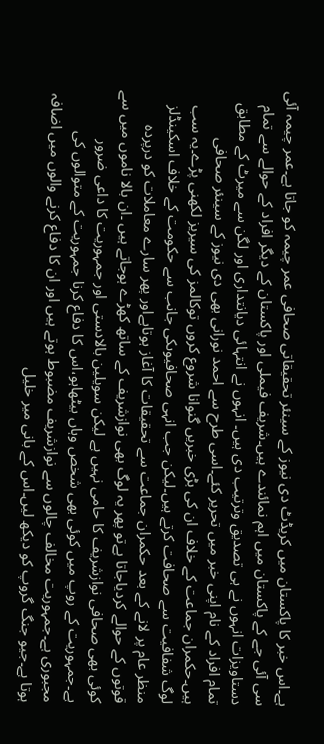ہے۔اس خبر کا پاکستان میں کریڈٹ دی نیوز کے سینئر تحقیقاتی صحافی عمر چیمہ کو جاتا ہے۔عمر چیمہ آئی سی آئی جے کے پاکستان میں اہم نمائندے ہیں۔شریف فیملی اور پاکستان کے دیگر افراد کے حوالے سے تمام دستاویزات انہوں نے ہی تصدیق وترتیب دی ہیں۔ انہوں نے انتہائی دیانتداری اور لگن سے میرٹ کے مطابق تمام افراد کے نام اپنی خبر میں تحریر کئے۔اسی طرح سے احمد نورانی بھی دی نیوز کے سینئر صحافی ہیں۔حکمران جماعت کے خلاف ان کی بڑی خبریں گنوانا شروع کروں توکالمز کی سیریز لکھنی پڑے۔یہ سب لوگ شفافیت سے صحافت کرتے ہیں۔لیکن جب انہی صحافیوںکی جانب سے حکومت کے خلاف اسکینڈلز منظر عام پر لانے کے بعد حکمران جماعت سے تحقیقات کا آغاز ہوتاہےاور پھر سارے معاملات کو درپردہ قوتوں کے حوالے کردیاجاتا ہےتو پھر یہ لوگ بھی نوازشریف کے ساتھ کھڑے ہوجاتے ہیں ۔ان بالا ناموں میں سے کوئی بھی صحافی نوازشریف کا حامی نہیں ہے لیکن سویلین بالادستی اور جمہوریت کا داعی ضرور ہے۔جمہوریت کے روپ میں کوئی بھی شخص وہاں بیٹھاہو،اس کا دفاع کرنا جمہوریت کے متوالوں کی مجبوری ہے۔جمہوریت مخالف چالوں سے نوازشریف مضبوط ہوتے ہیں اور ان کا دفاع کرنے والوں میں اضافہ ہوتا ہے۔جیو جنگ گروپ کو دیکھ لیں۔اس کے بانی میر خلیل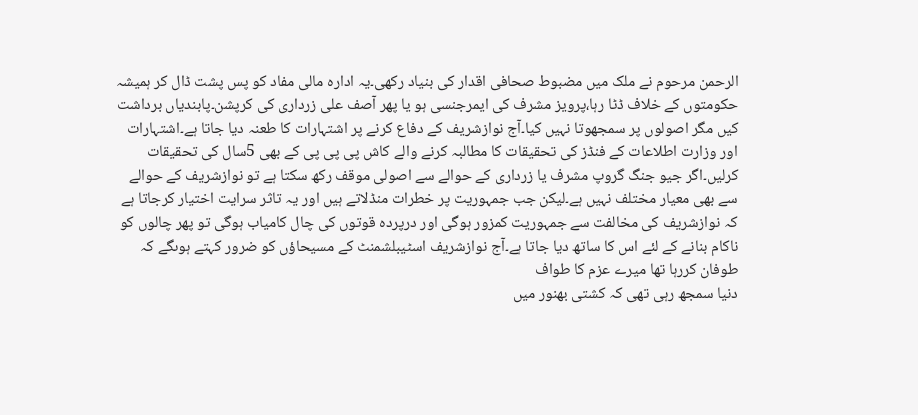الرحمن مرحوم نے ملک میں مضبوط صحافی اقدار کی بنیاد رکھی۔یہ ادارہ مالی مفاد کو پس پشت ڈال کر ہمیشہ حکومتوں کے خلاف ڈٹا رہا،پرویز مشرف کی ایمرجنسی ہو یا پھر آصف علی زرداری کی کرپشن۔پابندیاں برداشت کیں مگر اصولوں پر سمجھوتا نہیں کیا۔آج نوازشریف کے دفاع کرنے پر اشتہارات کا طعنہ دیا جاتا ہے۔اشتہارات اور وزارت اطلاعات کے فنڈز کی تحقیقات کا مطالبہ کرنے والے کاش پی پی پی کے بھی 5سال کی تحقیقات کرلیں۔اگر جیو جنگ گروپ مشرف یا زرداری کے حوالے سے اصولی موقف رکھ سکتا ہے تو نوازشریف کے حوالے سے بھی معیار مختلف نہیں ہے۔لیکن جب جمہوریت پر خطرات منڈلاتے ہیں اور یہ تاثر سرایت اختیار کرجاتا ہے کہ نوازشریف کی مخالفت سے جمہوریت کمزور ہوگی اور درپردہ قوتوں کی چال کامیاب ہوگی تو پھر چالوں کو ناکام بنانے کے لئے اس کا ساتھ دیا جاتا ہے۔آج نوازشریف اسٹیبلشمنٹ کے مسیحاؤں کو ضرور کہتے ہوںگے کہ
طوفان کررہا تھا میرے عزم کا طواف
دنیا سمجھ رہی تھی کہ کشتی بھنور میں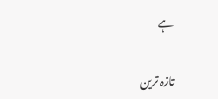ہے

تازہ ترین